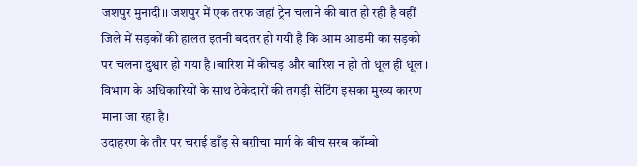जशपुर मुनादी।। जशपुर में एक तरफ जहां ट्रेन चलाने की बात हो रही है वहीं जिले में सड़कों की हालत इतनी बदतर हो गयी है कि आम आडमी का सड़को पर चलना दुश्वार हो गया है ।बारिश में कीचड़ और बारिश न हो तो धूल ही धूल । विभाग के अधिकारियों के साथ ठेकेदारों की तगड़ी सेटिंग इसका मुख्य कारण माना जा रहा है।
उदाहरण के तौर पर चराई डाँड़ से बग़ीचा मार्ग के बीच सरब कॉम्बो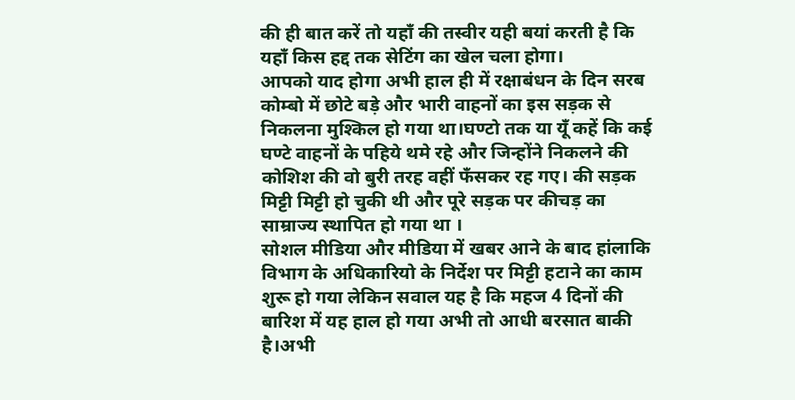की ही बात करें तो यहाँ की तस्वीर यही बयां करती है कि यहाँ किस हद्द तक सेटिंग का खेल चला होगा।
आपको याद होगा अभी हाल ही में रक्षाबंधन के दिन सरब कोम्बो में छोटे बड़े और भारी वाहनों का इस सड़क से निकलना मुश्किल हो गया था।घण्टो तक या यूँ कहें कि कई घण्टे वाहनों के पहिये थमे रहे और जिन्होंने निकलने की कोशिश की वो बुरी तरह वहीं फँसकर रह गए। की सड़क मिट्टी मिट्टी हो चुकी थी और पूरे सड़क पर कीचड़ का साम्राज्य स्थापित हो गया था ।
सोशल मीडिया और मीडिया में खबर आने के बाद हांलाकि विभाग के अधिकारियो के निर्देश पर मिट्टी हटाने का काम शुरू हो गया लेकिन सवाल यह है कि महज 4 दिनों की बारिश में यह हाल हो गया अभी तो आधी बरसात बाकी है।अभी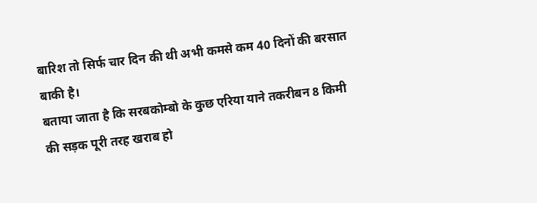बारिश तो सिर्फ चार दिन की थी अभी कमसे कम 40 दिनों की बरसात बाकी है।
बताया जाता है कि सरबकोम्बो के कुछ एरिया याने तकरीबन 8 किमी की सड़क पूरी तरह खराब हो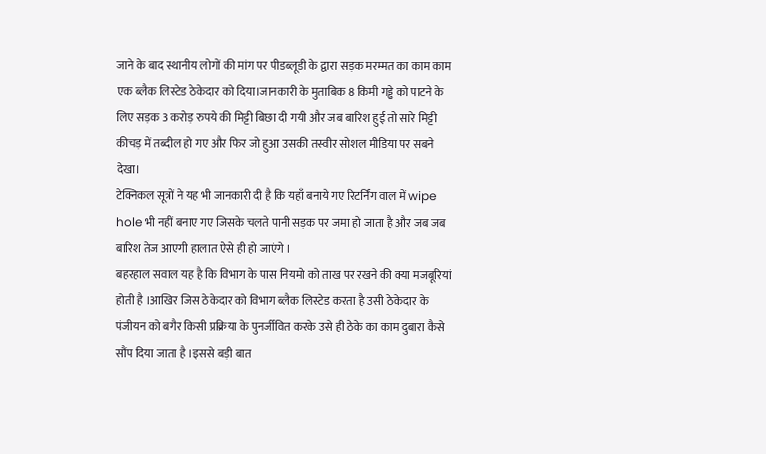जाने के बाद स्थानीय लोगों की मांग पर पीडब्लूडी के द्वारा सड़क मरम्मत का काम काम एक ब्लैक लिस्टेड ठेकेदार को दिया।जानकारी के मुताबिक 8 किमी गड्ढे को पाटने के लिए सड़क 3 करोड़ रुपये की मिट्टी बिछा दी गयी और जब बारिश हुई तो सारे मिट्टी कीचड़ में तब्दील हो गए और फिर जो हुआ उसकी तस्वीर सोशल मीडिया पर सबने देखा।
टेक्निकल सूत्रों ने यह भी जानकारी दी है कि यहाँ बनाये गए रिटर्निंग वाल में wipe hole भी नहीं बनाए गए जिसके चलते पानी सड़क पर जमा हो जाता है और जब जब बारिश तेज आएगी हालात ऐसे ही हो जाएंगे ।
बहरहाल सवाल यह है कि विभाग के पास नियमो को ताख पर रखने की क्या मजबूरियां होती है ।आखिर जिस ठेकेदार को विभाग ब्लैक लिस्टेड करता है उसी ठेकेदार के पंजीयन को बगैर किसी प्रक्रिया के पुनर्जीवित करके उसे ही ठेके का काम दुबारा कैसे सौंप दिया जाता है ।इससे बड़ी बात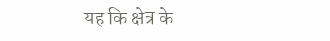यह कि क्षेत्र के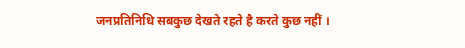जनप्रतिनिधि सबकुछ देखते रहते है करते कुछ नहीं ।